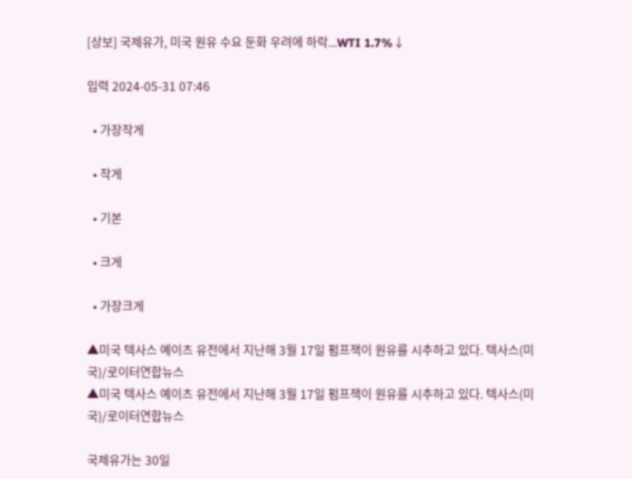[상보] 국제유가, 미국 원유 수요 둔화 우려에 하락...WTI 1.7%↓

입력 2024-05-31 07:46

  • 가장작게

  • 작게

  • 기본

  • 크게

  • 가장크게

▲미국 텍사스 예이츠 유전에서 지난해 3월 17일 펌프잭이 원유를 시추하고 있다. 텍사스(미국)/로이터연합뉴스
▲미국 텍사스 예이츠 유전에서 지난해 3월 17일 펌프잭이 원유를 시추하고 있다. 텍사스(미국)/로이터연합뉴스

국제유가는 30일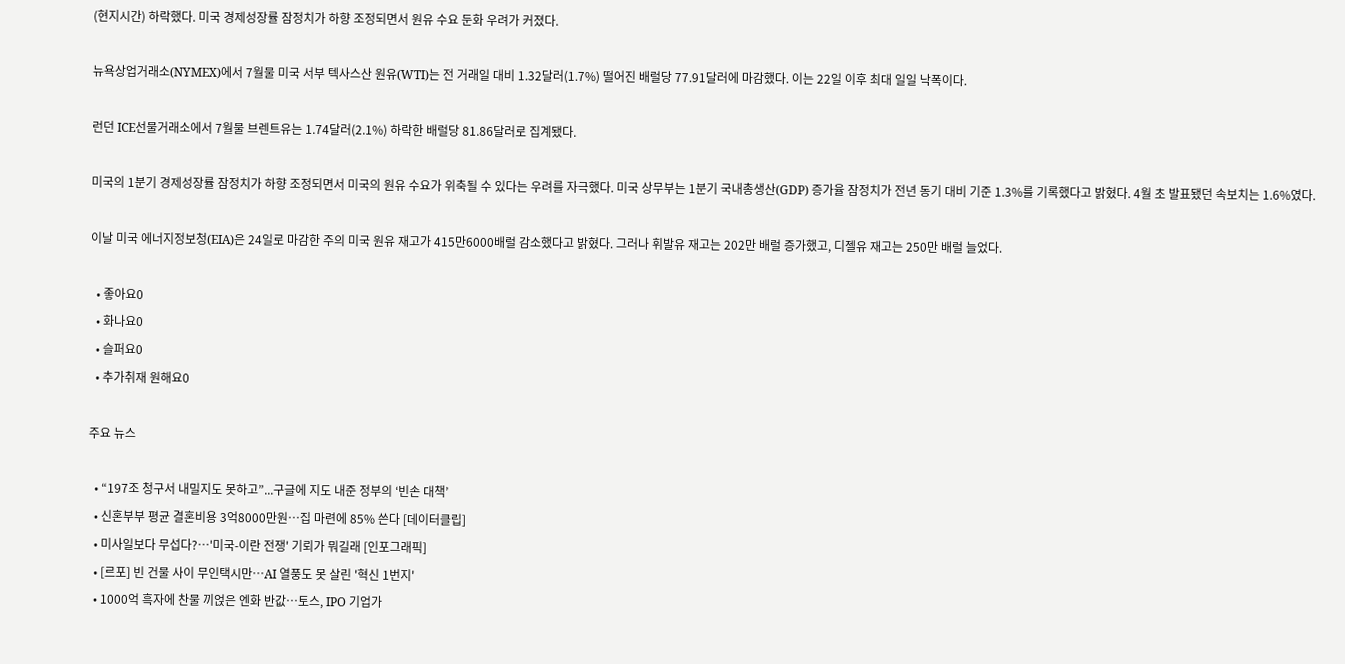(현지시간) 하락했다. 미국 경제성장률 잠정치가 하향 조정되면서 원유 수요 둔화 우려가 커졌다.

뉴욕상업거래소(NYMEX)에서 7월물 미국 서부 텍사스산 원유(WTI)는 전 거래일 대비 1.32달러(1.7%) 떨어진 배럴당 77.91달러에 마감했다. 이는 22일 이후 최대 일일 낙폭이다.

런던 ICE선물거래소에서 7월물 브렌트유는 1.74달러(2.1%) 하락한 배럴당 81.86달러로 집계됐다.

미국의 1분기 경제성장률 잠정치가 하향 조정되면서 미국의 원유 수요가 위축될 수 있다는 우려를 자극했다. 미국 상무부는 1분기 국내총생산(GDP) 증가율 잠정치가 전년 동기 대비 기준 1.3%를 기록했다고 밝혔다. 4월 초 발표됐던 속보치는 1.6%였다.

이날 미국 에너지정보청(EIA)은 24일로 마감한 주의 미국 원유 재고가 415만6000배럴 감소했다고 밝혔다. 그러나 휘발유 재고는 202만 배럴 증가했고, 디젤유 재고는 250만 배럴 늘었다.

  • 좋아요0
  • 화나요0
  • 슬퍼요0
  • 추가취재 원해요0

주요 뉴스

  • “197조 청구서 내밀지도 못하고”...구글에 지도 내준 정부의 ‘빈손 대책’
  • 신혼부부 평균 결혼비용 3억8000만원…집 마련에 85% 쓴다 [데이터클립]
  • 미사일보다 무섭다?…'미국-이란 전쟁' 기뢰가 뭐길래 [인포그래픽]
  • [르포] 빈 건물 사이 무인택시만…AI 열풍도 못 살린 '혁신 1번지'
  • 1000억 흑자에 찬물 끼얹은 엔화 반값…토스, IPO 기업가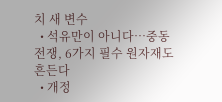치 새 변수
  • 석유만이 아니다⋯중동 전쟁, 6가지 필수 원자재도 흔든다
  • 개정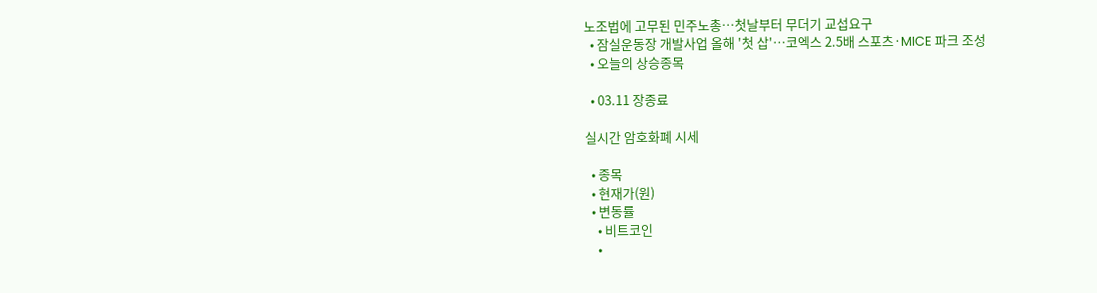노조법에 고무된 민주노총⋯첫날부터 무더기 교섭요구
  • 잠실운동장 개발사업 올해 '첫 삽'…코엑스 2.5배 스포츠·MICE 파크 조성
  • 오늘의 상승종목

  • 03.11 장종료

실시간 암호화폐 시세

  • 종목
  • 현재가(원)
  • 변동률
    • 비트코인
    •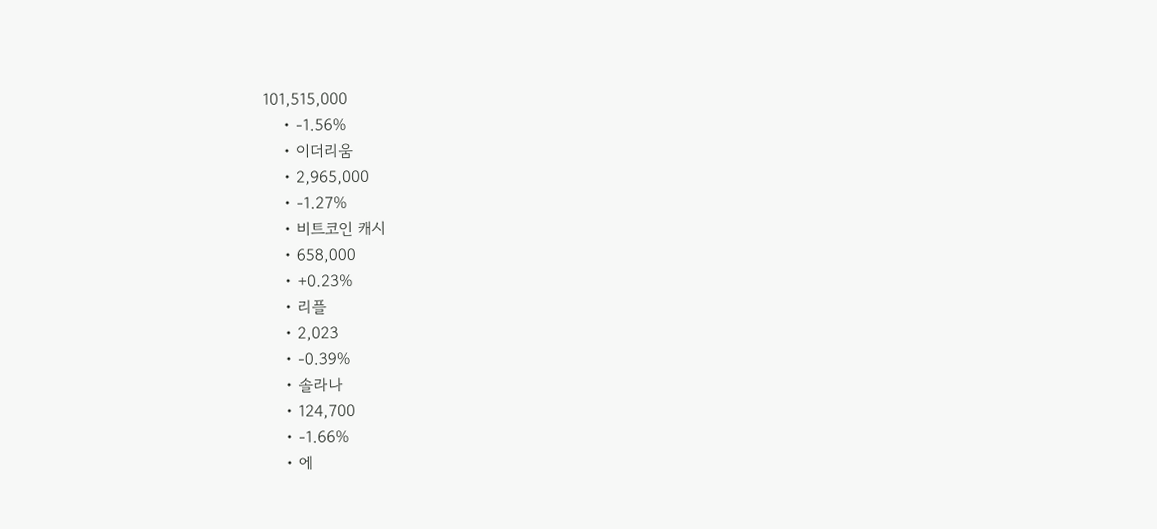101,515,000
    • -1.56%
    • 이더리움
    • 2,965,000
    • -1.27%
    • 비트코인 캐시
    • 658,000
    • +0.23%
    • 리플
    • 2,023
    • -0.39%
    • 솔라나
    • 124,700
    • -1.66%
    • 에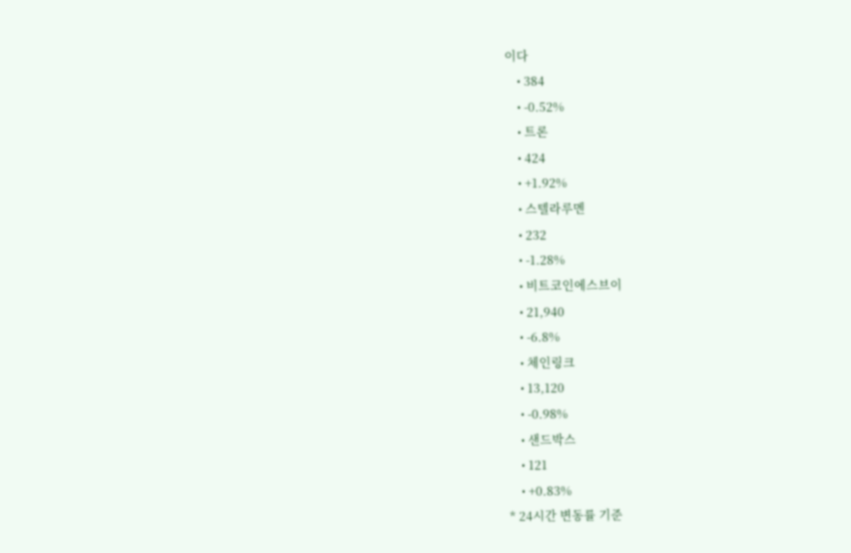이다
    • 384
    • -0.52%
    • 트론
    • 424
    • +1.92%
    • 스텔라루멘
    • 232
    • -1.28%
    • 비트코인에스브이
    • 21,940
    • -6.8%
    • 체인링크
    • 13,120
    • -0.98%
    • 샌드박스
    • 121
    • +0.83%
* 24시간 변동률 기준